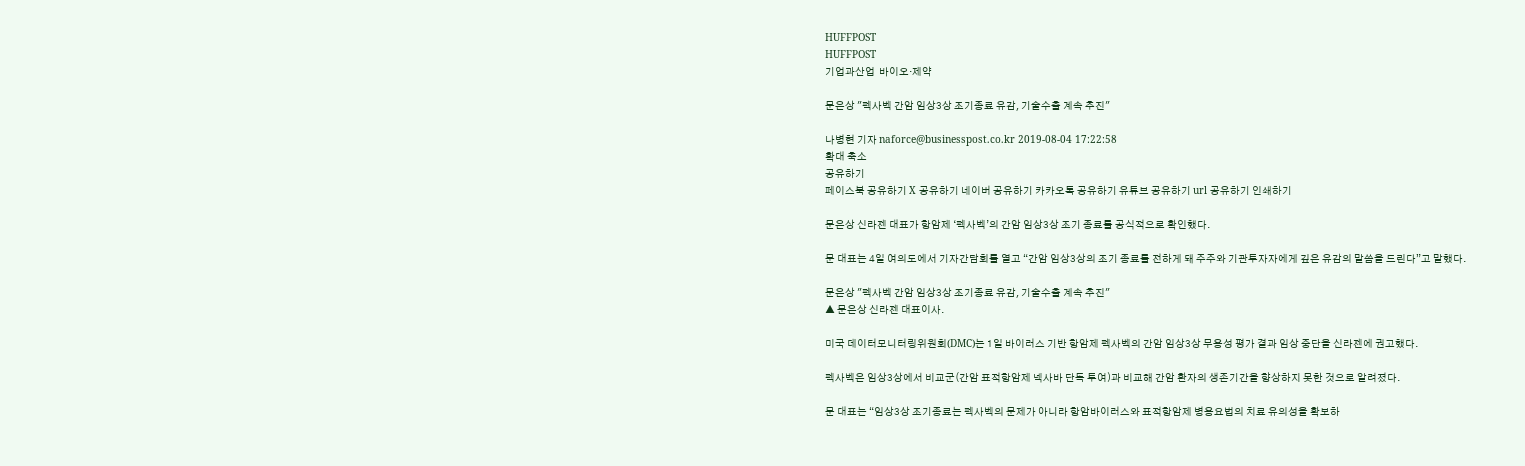HUFFPOST
HUFFPOST
기업과산업  바이오·제약

문은상 "펙사벡 간암 임상3상 조기종료 유감, 기술수출 계속 추진"

나병현 기자 naforce@businesspost.co.kr 2019-08-04 17:22:58
확대 축소
공유하기
페이스북 공유하기 X 공유하기 네이버 공유하기 카카오톡 공유하기 유튜브 공유하기 url 공유하기 인쇄하기

문은상 신라젠 대표가 항암제 ‘펙사벡’의 간암 임상3상 조기 종료를 공식적으로 확인했다.

문 대표는 4일 여의도에서 기자간담회를 열고 “간암 임상3상의 조기 종료를 전하게 돼 주주와 기관투자자에게 깊은 유감의 말씀을 드린다”고 말했다.

문은상 "펙사벡 간암 임상3상 조기종료 유감, 기술수출 계속 추진"
▲ 문은상 신라젠 대표이사.

미국 데이터모니터링위원회(DMC)는 1일 바이러스 기반 항암제 펙사벡의 간암 임상3상 무용성 평가 결과 임상 중단을 신라젠에 권고했다.

펙사벡은 임상3상에서 비교군(간암 표적항암제 넥사바 단독 투여)과 비교해 간암 환자의 생존기간을 향상하지 못한 것으로 알려졌다.

문 대표는 “임상3상 조기종료는 펙사벡의 문제가 아니라 항암바이러스와 표적항암제 병용요법의 치료 유의성을 확보하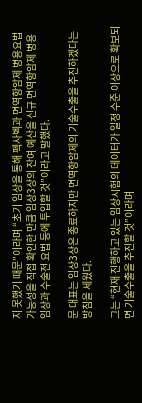지 못했기 때문”이라며 “초기 임상을 통해 펙사벡과 면역항암제 병용요법 가능성을 직접 확인한 만큼 임상3상의 잔여 예산을 신규 면역항암제 병용 임상과 수술전 요법 등에 투입할 것”이라고 말했다.

문 대표는 임상3상은 종료하지만 면역항암제의 기술수출을 추진하겠다는 방침을 세웠다.

그는 “현재 진행하고 있는 임상시험의 데이터가 일정 수준 이상으로 확보되면 기술수출을 추진할 것”이라며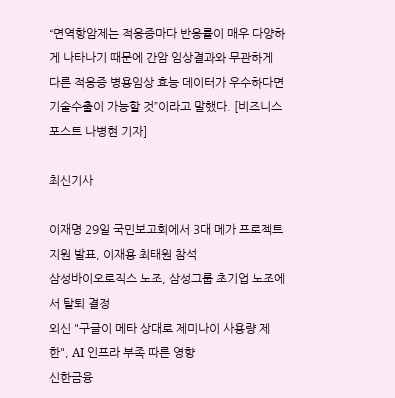“면역항암제는 적응증마다 반응률이 매우 다양하게 나타나기 때문에 간암 임상결과와 무관하게 다른 적응증 병용임상 효능 데이터가 우수하다면 기술수출이 가능할 것”이라고 말했다. [비즈니스포스트 나병현 기자]

최신기사

이재명 29일 국민보고회에서 3대 메가 프로젝트 지원 발표, 이재용 최태원 참석
삼성바이오로직스 노조, 삼성그룹 초기업 노조에서 탈퇴 결정
외신 "구글이 메타 상대로 제미나이 사용량 제한", AI 인프라 부족 따른 영향
신한금융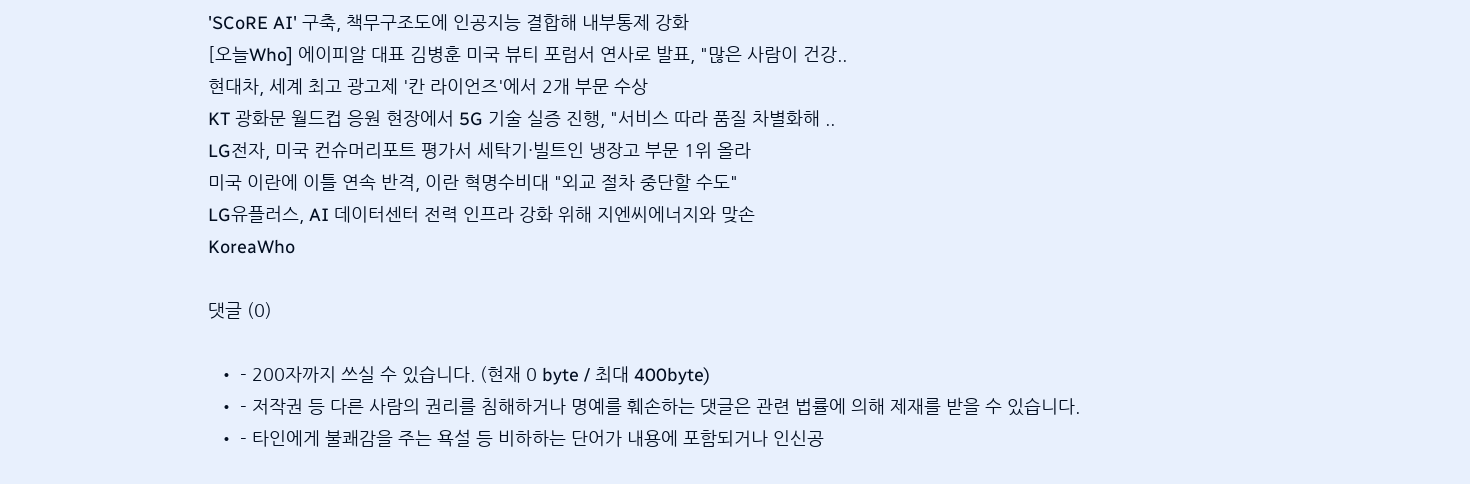'SCoRE AI' 구축, 책무구조도에 인공지능 결합해 내부통제 강화
[오늘Who] 에이피알 대표 김병훈 미국 뷰티 포럼서 연사로 발표, "많은 사람이 건강..
현대차, 세계 최고 광고제 '칸 라이언즈'에서 2개 부문 수상
KT 광화문 월드컵 응원 현장에서 5G 기술 실증 진행, "서비스 따라 품질 차별화해 ..
LG전자, 미국 컨슈머리포트 평가서 세탁기·빌트인 냉장고 부문 1위 올라
미국 이란에 이틀 연속 반격, 이란 혁명수비대 "외교 절차 중단할 수도"
LG유플러스, AI 데이터센터 전력 인프라 강화 위해 지엔씨에너지와 맞손
KoreaWho

댓글 (0)

  • - 200자까지 쓰실 수 있습니다. (현재 0 byte / 최대 400byte)
  • - 저작권 등 다른 사람의 권리를 침해하거나 명예를 훼손하는 댓글은 관련 법률에 의해 제재를 받을 수 있습니다.
  • - 타인에게 불쾌감을 주는 욕설 등 비하하는 단어가 내용에 포함되거나 인신공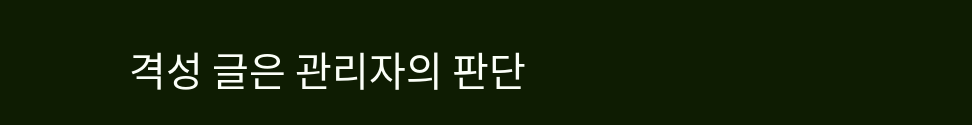격성 글은 관리자의 판단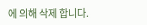에 의해 삭제 합니다.